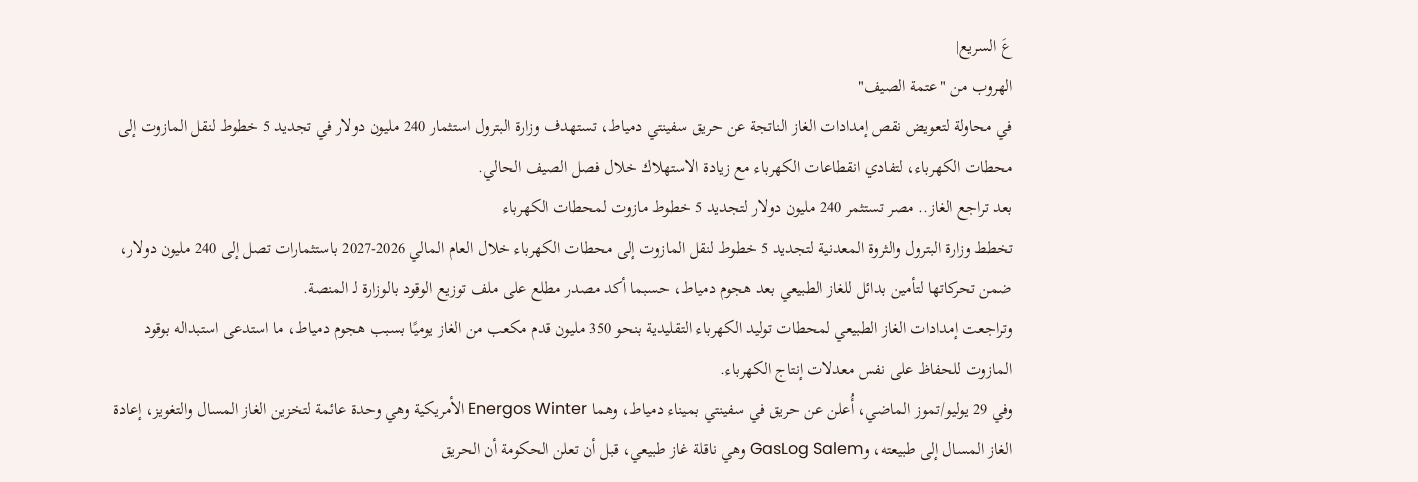عَ السريع|
الهروب من "عتمة الصيف"
في محاولة لتعويض نقص إمدادات الغاز الناتجة عن حريق سفينتي دمياط، تستهدف وزارة البترول استثمار 240 مليون دولار في تجديد 5 خطوط لنقل المازوت إلى محطات الكهرباء، لتفادي انقطاعات الكهرباء مع زيادة الاستهلاك خلال فصل الصيف الحالي.
بعد تراجع الغاز.. مصر تستثمر 240 مليون دولار لتجديد 5 خطوط مازوت لمحطات الكهرباء
تخطط وزارة البترول والثروة المعدنية لتجديد 5 خطوط لنقل المازوت إلى محطات الكهرباء خلال العام المالي 2026-2027 باستثمارات تصل إلى 240 مليون دولار، ضمن تحركاتها لتأمين بدائل للغاز الطبيعي بعد هجوم دمياط، حسبما أكد مصدر مطلع على ملف توزيع الوقود بالوزارة لـ المنصة.
وتراجعت إمدادات الغاز الطبيعي لمحطات توليد الكهرباء التقليدية بنحو 350 مليون قدم مكعب من الغاز يوميًا بسبب هجوم دمياط، ما استدعى استبداله بوقود المازوت للحفاظ على نفس معدلات إنتاج الكهرباء.
وفي 29 يوليو/تموز الماضي، أُعلن عن حريق في سفينتي بميناء دمياط، وهما Energos Winter الأمريكية وهي وحدة عائمة لتخزين الغاز المسال والتغويز، إعادة الغاز المسال إلى طبيعته، وGasLog Salem وهي ناقلة غاز طبيعي، قبل أن تعلن الحكومة أن الحريق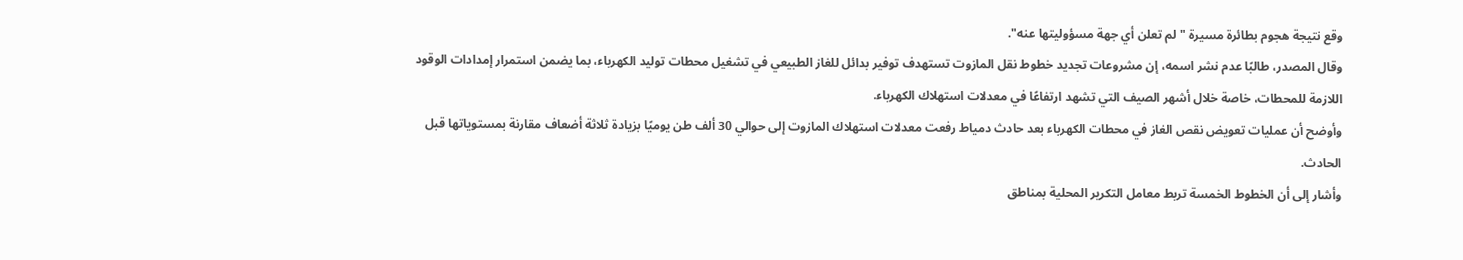وقع نتيجة هجوم بطائرة مسيرة "لم تعلن أي جهة مسؤوليتها عنه".
وقال المصدر، طالبًا عدم نشر اسمه، إن مشروعات تجديد خطوط نقل المازوت تستهدف توفير بدائل للغاز الطبيعي في تشغيل محطات توليد الكهرباء، بما يضمن استمرار إمدادات الوقود اللازمة للمحطات، خاصة خلال أشهر الصيف التي تشهد ارتفاعًا في معدلات استهلاك الكهرباء.
وأوضح أن عمليات تعويض نقص الغاز في محطات الكهرباء بعد حادث دمياط رفعت معدلات استهلاك المازوت إلى حوالي 30 ألف طن يوميًا بزيادة ثلاثة أضعاف مقارنة بمستوياتها قبل الحادث.
وأشار إلى أن الخطوط الخمسة تربط معامل التكرير المحلية بمناطق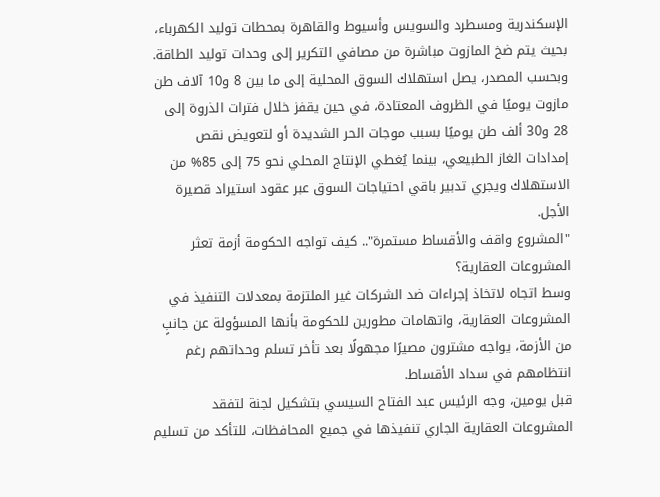الإسكندرية ومسطرد والسويس وأسيوط والقاهرة بمحطات توليد الكهرباء، بحيث يتم ضخ المازوت مباشرة من مصافي التكرير إلى وحدات توليد الطاقة.
وبحسب المصدر، يصل استهلاك السوق المحلية إلى ما بين 8 و10 آلاف طن مازوت يوميًا في الظروف المعتادة، في حين يقفز خلال فترات الذروة إلى 28 و30 ألف طن يوميًا بسبب موجات الحر الشديدة أو لتعويض نقص إمدادات الغاز الطبيعي، بينما يُغطي الإنتاج المحلي نحو 75 إلى 85% من الاستهلاك ويجري تدبير باقي احتياجات السوق عبر عقود استيراد قصيرة الأجل.
"المشروع واقف والأقساط مستمرة".. كيف تواجه الحكومة أزمة تعثر المشروعات العقارية؟
وسط اتجاه لاتخاذ إجراءات ضد الشركات غير الملتزمة بمعدلات التنفيذ في المشروعات العقارية، واتهامات مطورين للحكومة بأنها المسؤولة عن جانبٍ من الأزمة، يواجه مشترون مصيرًا مجهولًا بعد تأخر تسلم وحداتهم رغم انتظامهم في سداد الأقساط.
قبل يومين، وجه الرئيس عبد الفتاح السيسي بتشكيل لجنة لتفقد المشروعات العقارية الجاري تنفيذها في جميع المحافظات، للتأكد من تسليم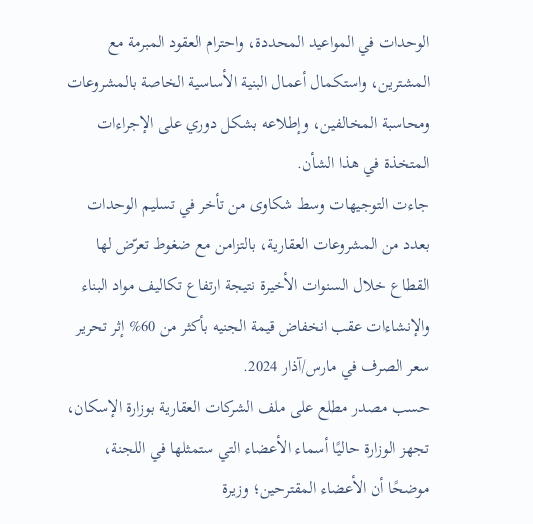الوحدات في المواعيد المحددة، واحترام العقود المبرمة مع المشترين، واستكمال أعمال البنية الأساسية الخاصة بالمشروعات ومحاسبة المخالفين، وإطلاعه بشكل دوري على الإجراءات المتخذة في هذا الشأن.
جاءت التوجيهات وسط شكاوى من تأخر في تسليم الوحدات بعدد من المشروعات العقارية، بالتزامن مع ضغوط تعرّض لها القطاع خلال السنوات الأخيرة نتيجة ارتفاع تكاليف مواد البناء والإنشاءات عقب انخفاض قيمة الجنيه بأكثر من 60% إثر تحرير سعر الصرف في مارس/آذار 2024.
حسب مصدر مطلع على ملف الشركات العقارية بوزارة الإسكان، تجهز الوزارة حاليًا أسماء الأعضاء التي ستمثلها في اللجنة، موضحًا أن الأعضاء المقترحين؛ وزيرة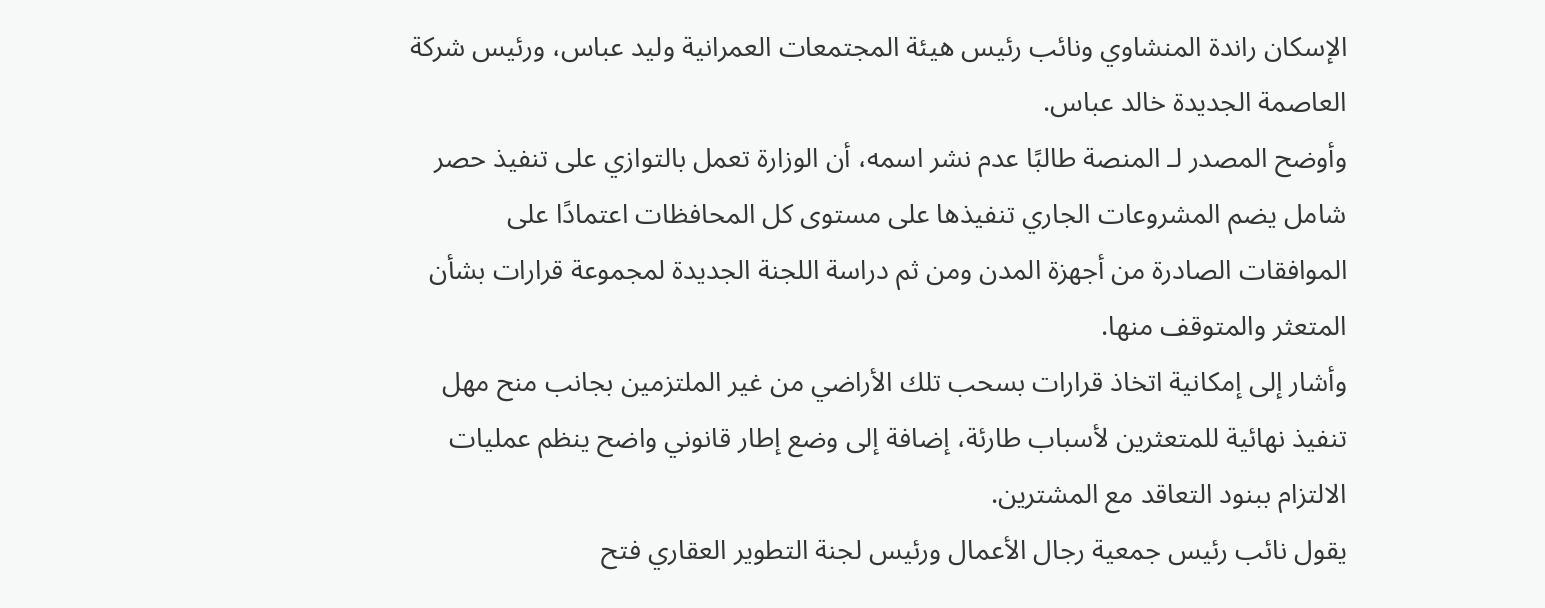الإسكان راندة المنشاوي ونائب رئيس هيئة المجتمعات العمرانية وليد عباس، ورئيس شركة العاصمة الجديدة خالد عباس.
وأوضح المصدر لـ المنصة طالبًا عدم نشر اسمه، أن الوزارة تعمل بالتوازي على تنفيذ حصر شامل يضم المشروعات الجاري تنفيذها على مستوى كل المحافظات اعتمادًا على الموافقات الصادرة من أجهزة المدن ومن ثم دراسة اللجنة الجديدة لمجموعة قرارات بشأن المتعثر والمتوقف منها.
وأشار إلى إمكانية اتخاذ قرارات بسحب تلك الأراضي من غير الملتزمين بجانب منح مهل تنفيذ نهائية للمتعثرين لأسباب طارئة، إضافة إلى وضع إطار قانوني واضح ينظم عمليات الالتزام ببنود التعاقد مع المشترين.
يقول نائب رئيس جمعية رجال الأعمال ورئيس لجنة التطوير العقاري فتح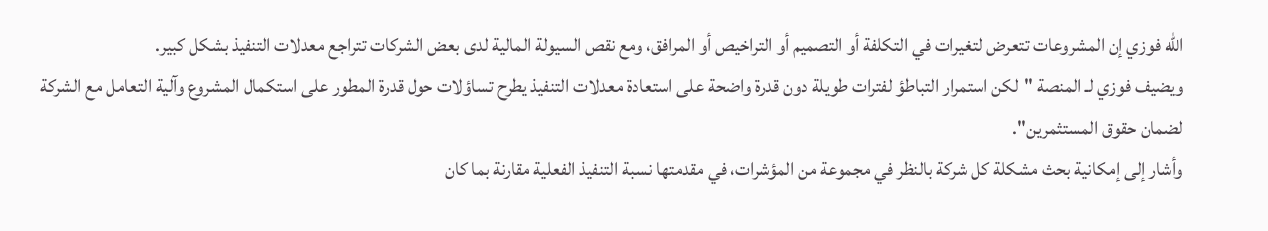الله فوزي إن المشروعات تتعرض لتغيرات في التكلفة أو التصميم أو التراخيص أو المرافق، ومع نقص السيولة المالية لدى بعض الشركات تتراجع معدلات التنفيذ بشكل كبير.
ويضيف فوزي لـ المنصة "لكن استمرار التباطؤ لفترات طويلة دون قدرة واضحة على استعادة معدلات التنفيذ يطرح تساؤلات حول قدرة المطور على استكمال المشروع وآلية التعامل مع الشركة لضمان حقوق المستثمرين".
وأشار إلى إمكانية بحث مشكلة كل شركة بالنظر في مجموعة من المؤشرات، في مقدمتها نسبة التنفيذ الفعلية مقارنة بما كان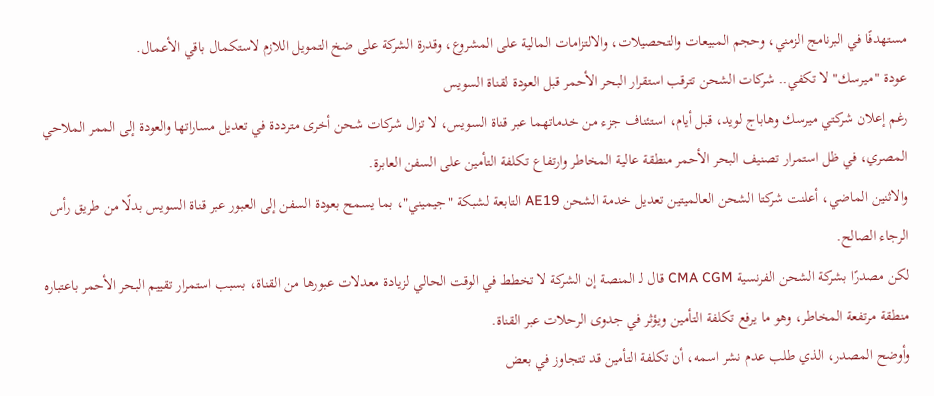مستهدفًا في البرنامج الزمني، وحجم المبيعات والتحصيلات، والالتزامات المالية على المشروع، وقدرة الشركة على ضخ التمويل اللازم لاستكمال باقي الأعمال.
عودة "ميرسك" لا تكفي.. شركات الشحن تترقب استقرار البحر الأحمر قبل العودة لقناة السويس
رغم إعلان شركتي ميرسك وهاباج لويد، قبل أيام، استئناف جزء من خدماتهما عبر قناة السويس، لا تزال شركات شحن أخرى مترددة في تعديل مساراتها والعودة إلى الممر الملاحي المصري، في ظل استمرار تصنيف البحر الأحمر منطقة عالية المخاطر وارتفاع تكلفة التأمين على السفن العابرة.
والاثنين الماضي، أعلنت شركتا الشحن العالميتين تعديل خدمة الشحن AE19 التابعة لشبكة "جيميني"، بما يسمح بعودة السفن إلى العبور عبر قناة السويس بدلًا من طريق رأس الرجاء الصالح.
لكن مصدرًا بشركة الشحن الفرنسية CMA CGM قال لـ المنصة إن الشركة لا تخطط في الوقت الحالي لزيادة معدلات عبورها من القناة، بسبب استمرار تقييم البحر الأحمر باعتباره منطقة مرتفعة المخاطر، وهو ما يرفع تكلفة التأمين ويؤثر في جدوى الرحلات عبر القناة.
وأوضح المصدر، الذي طلب عدم نشر اسمه، أن تكلفة التأمين قد تتجاوز في بعض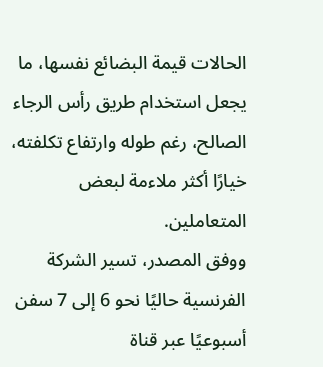الحالات قيمة البضائع نفسها، ما يجعل استخدام طريق رأس الرجاء الصالح، رغم طوله وارتفاع تكلفته، خيارًا أكثر ملاءمة لبعض المتعاملين.
ووفق المصدر، تسير الشركة الفرنسية حاليًا نحو 6 إلى 7 سفن أسبوعيًا عبر قناة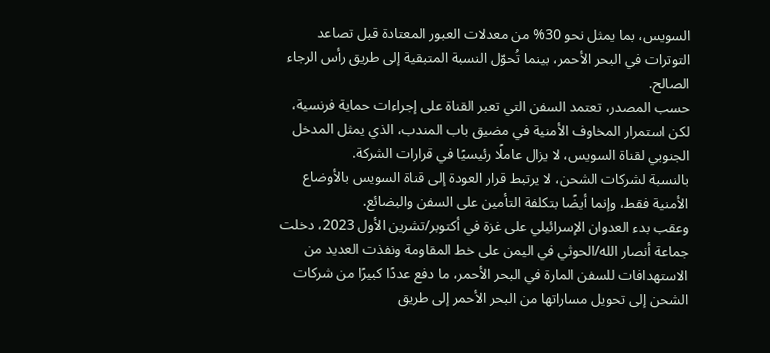السويس، بما يمثل نحو 30% من معدلات العبور المعتادة قبل تصاعد التوترات في البحر الأحمر، بينما تُحوّل النسبة المتبقية إلى طريق رأس الرجاء الصالح.
حسب المصدر، تعتمد السفن التي تعبر القناة على إجراءات حماية فرنسية، لكن استمرار المخاوف الأمنية في مضيق باب المندب، الذي يمثل المدخل الجنوبي لقناة السويس، لا يزال عاملًا رئيسيًا في قرارات الشركة.
بالنسبة لشركات الشحن، لا يرتبط قرار العودة إلى قناة السويس بالأوضاع الأمنية فقط، وإنما أيضًا بتكلفة التأمين على السفن والبضائع.
وعقب بدء العدوان الإسرائيلي على غزة في أكتوبر/تشرين الأول 2023، دخلت جماعة أنصار الله/الحوثي في اليمن على خط المقاومة ونفذت العديد من الاستهدافات للسفن المارة في البحر الأحمر، ما دفع عددًا كبيرًا من شركات الشحن إلى تحويل مساراتها من البحر الأحمر إلى طريق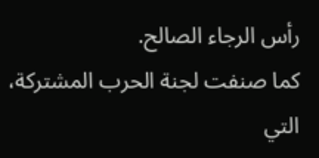رأس الرجاء الصالح.
كما صنفت لجنة الحرب المشتركة، التي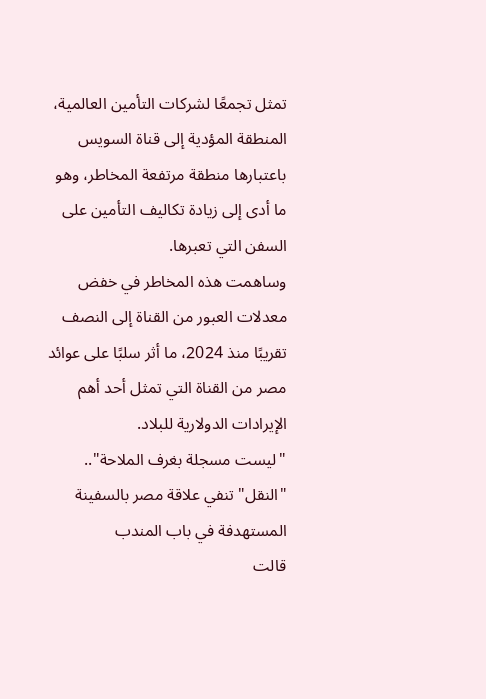تمثل تجمعًا لشركات التأمين العالمية، المنطقة المؤدية إلى قناة السويس باعتبارها منطقة مرتفعة المخاطر، وهو ما أدى إلى زيادة تكاليف التأمين على السفن التي تعبرها.
وساهمت هذه المخاطر في خفض معدلات العبور من القناة إلى النصف تقريبًا منذ 2024، ما أثر سلبًا على عوائد مصر من القناة التي تمثل أحد أهم الإيرادات الدولارية للبلاد.
"ليست مسجلة بغرف الملاحة".. "النقل" تنفي علاقة مصر بالسفينة المستهدفة في باب المندب
قالت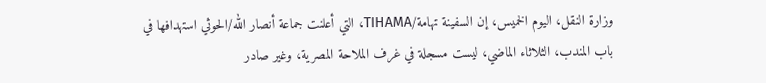وزارة النقل، اليوم الخميس، إن السفينة تهامة/TIHAMA، التي أعلنت جماعة أنصار الله/الحوثي استهدافها في باب المندب، الثلاثاء الماضي، ليست مسجلة في غرف الملاحة المصرية، وغير صادر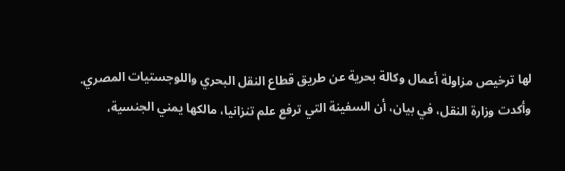لها ترخيص مزاولة أعمال وكالة بحرية عن طريق قطاع النقل البحري واللوجستيات المصري.
وأكدت وزارة النقل، في بيان، أن السفينة التي ترفع علم تنزانيا، مالكها يمني الجنسية،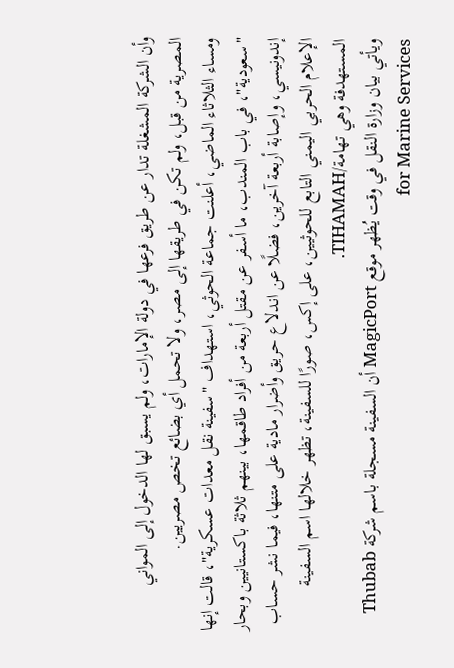وأن الشركة المشغلة تدار عن طريق فرعها في دولة الإمارات، ولم يسبق لها الدخول إلى المواني المصرية من قبل، ولم تكن في طريقها إلى مصر، ولا تحمل أي بضائع تخص مصريين.
ومساء الثلاثاء الماضي، أعلنت جماعة الحوثي، استهداف "سفينة نقل معدات عسكرية"، قالت إنها "سعودية"، في باب المندب، ما أسفر عن مقتل أربعة من أفراد طاقمها، بينهم ثلاثة باكستانيين وبحار إندونيسي، وإصابة أربعة آخرين، فضلًا عن اندلاع حريق وأضرار مادية على متنها، فيما نشر حساب الإعلام الحربي اليمني التابع للحوثيين، على إكس، صورًا للسفينة، تظهر خلالها اسم السفينة المستهدفة وهي تهامة/TIHAMAH.
ويأتي بيان وزارة النقل في وقت يُظهر موقع MagicPort أن السفينة مسجلة باسم شركة Thubab for Marine Services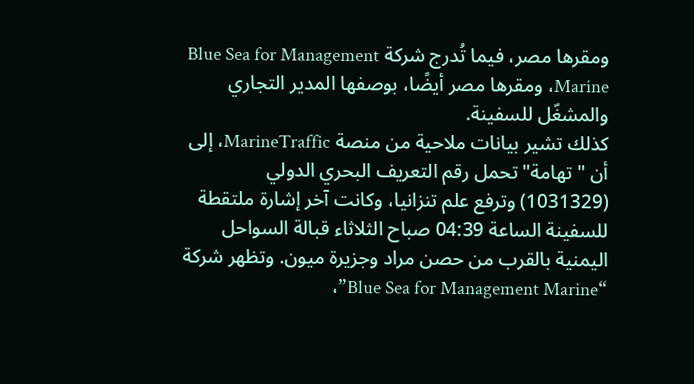ومقرها مصر، فيما تُدرج شركة Blue Sea for Management Marine، ومقرها مصر أيضًا، بوصفها المدير التجاري والمشغّل للسفينة.
كذلك تشير بيانات ملاحية من منصة MarineTraffic، إلى أن "تهامة" تحمل رقم التعريف البحري الدولي (1031329) وترفع علم تنزانيا، وكانت آخر إشارة ملتقطة للسفينة الساعة 04:39 صباح الثلاثاء قبالة السواحل اليمنية بالقرب من حصن مراد وجزيرة ميون. وتظهر شركة “Blue Sea for Management Marine”،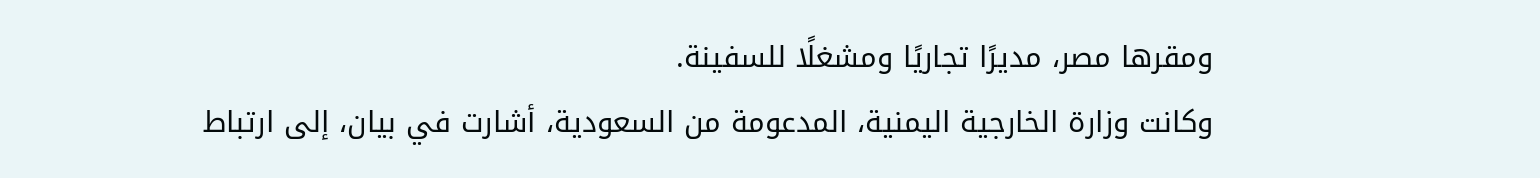ومقرها مصر، مديرًا تجاريًا ومشغلًا للسفينة.
وكانت وزارة الخارجية اليمنية، المدعومة من السعودية، أشارت في بيان، إلى ارتباط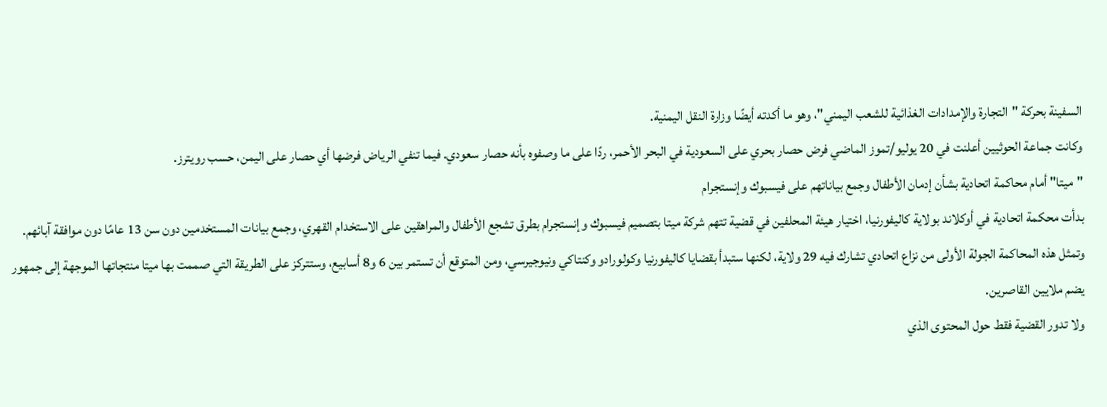السفينة بحركة "التجارة والإمدادات الغذائية للشعب اليمني"، وهو ما أكدته أيضًا وزارة النقل اليمنية.
وكانت جماعة الحوثيين أعلنت في 20 يوليو/تموز الماضي فرض حصار بحري على السعودية في البحر الأحمر، ردًا على ما وصفوه بأنه حصار سعودي. فيما تنفي الرياض فرضها أي حصار على اليمن، حسب رويترز.
"ميتا" أمام محاكمة اتحادية بشأن إدمان الأطفال وجمع بياناتهم على فيسبوك وإنستجرام
بدأت محكمة اتحادية في أوكلاند بولاية كاليفورنيا، اختيار هيئة المحلفين في قضية تتهم شركة ميتا بتصميم فيسبوك وإنستجرام بطرق تشجع الأطفال والمراهقين على الاستخدام القهري، وجمع بيانات المستخدمين دون سن 13 عامًا دون موافقة آبائهم.
وتمثل هذه المحاكمة الجولة الأولى من نزاع اتحادي تشارك فيه 29 ولاية، لكنها ستبدأ بقضايا كاليفورنيا وكولورادو وكنتاكي ونيوجيرسي، ومن المتوقع أن تستمر بين 6 و8 أسابيع، وستتركز على الطريقة التي صممت بها ميتا منتجاتها الموجهة إلى جمهور يضم ملايين القاصرين.
ولا تدور القضية فقط حول المحتوى الذي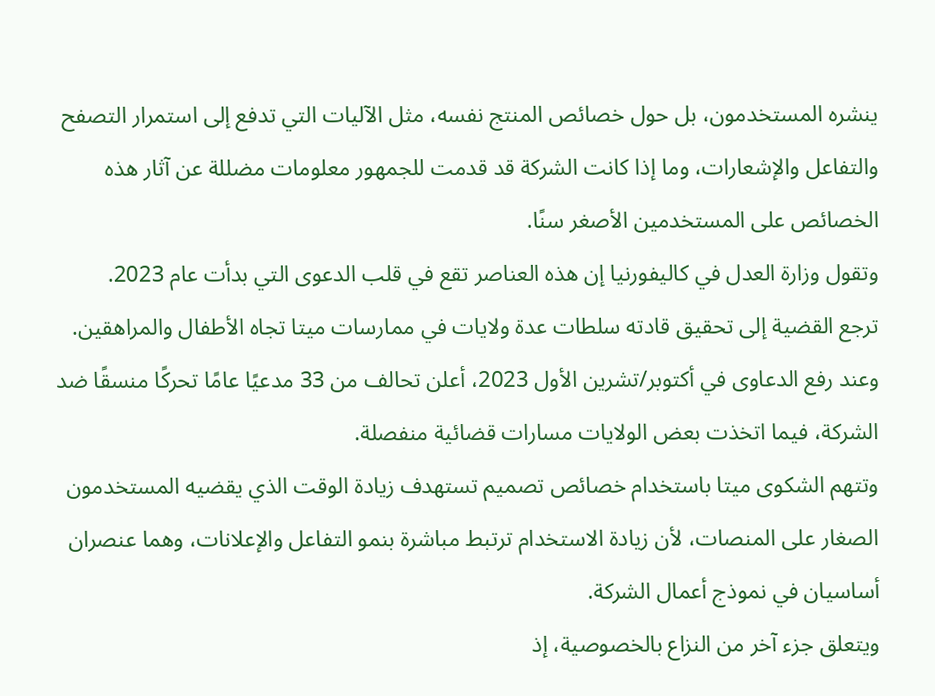ينشره المستخدمون، بل حول خصائص المنتج نفسه، مثل الآليات التي تدفع إلى استمرار التصفح والتفاعل والإشعارات، وما إذا كانت الشركة قد قدمت للجمهور معلومات مضللة عن آثار هذه الخصائص على المستخدمين الأصغر سنًا.
وتقول وزارة العدل في كاليفورنيا إن هذه العناصر تقع في قلب الدعوى التي بدأت عام 2023.
ترجع القضية إلى تحقيق قادته سلطات عدة ولايات في ممارسات ميتا تجاه الأطفال والمراهقين. وعند رفع الدعاوى في أكتوبر/تشرين الأول 2023، أعلن تحالف من 33 مدعيًا عامًا تحركًا منسقًا ضد الشركة، فيما اتخذت بعض الولايات مسارات قضائية منفصلة.
وتتهم الشكوى ميتا باستخدام خصائص تصميم تستهدف زيادة الوقت الذي يقضيه المستخدمون الصغار على المنصات، لأن زيادة الاستخدام ترتبط مباشرة بنمو التفاعل والإعلانات، وهما عنصران أساسيان في نموذج أعمال الشركة.
ويتعلق جزء آخر من النزاع بالخصوصية، إذ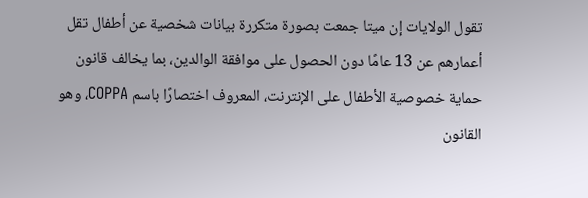تقول الولايات إن ميتا جمعت بصورة متكررة بيانات شخصية عن أطفال تقل أعمارهم عن 13 عامًا دون الحصول على موافقة الوالدين، بما يخالف قانون حماية خصوصية الأطفال على الإنترنت، المعروف اختصارًا باسم COPPA، وهو القانون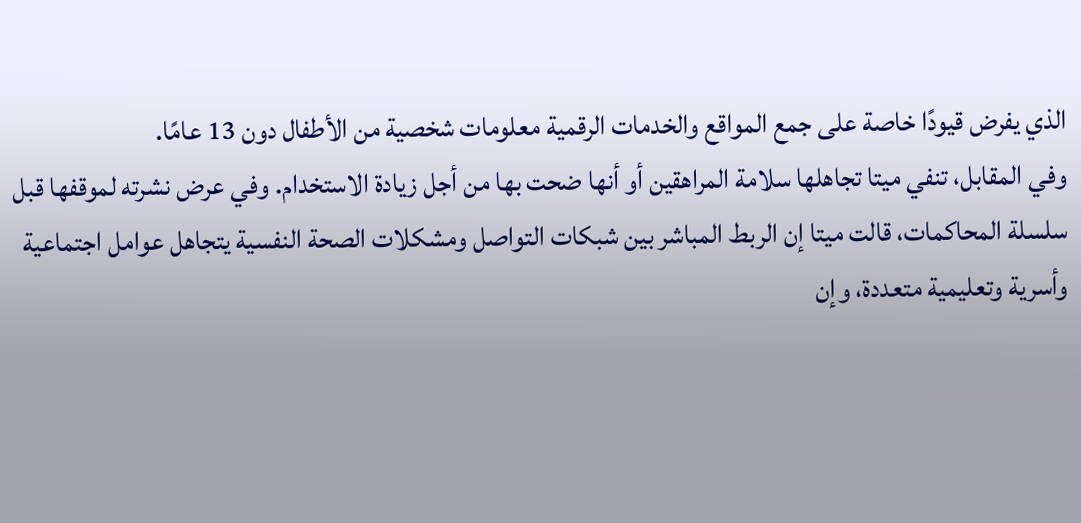الذي يفرض قيودًا خاصة على جمع المواقع والخدمات الرقمية معلومات شخصية من الأطفال دون 13 عامًا.
وفي المقابل، تنفي ميتا تجاهلها سلامة المراهقين أو أنها ضحت بها من أجل زيادة الاستخدام. وفي عرض نشرته لموقفها قبل سلسلة المحاكمات، قالت ميتا إن الربط المباشر بين شبكات التواصل ومشكلات الصحة النفسية يتجاهل عوامل اجتماعية وأسرية وتعليمية متعددة، وإن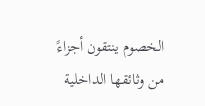الخصوم ينتقون أجزاءً من وثائقها الداخلية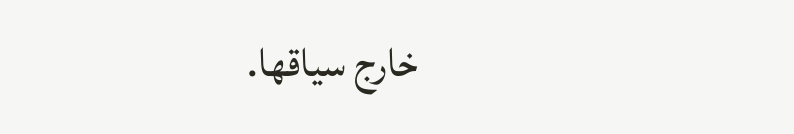خارج سياقها.